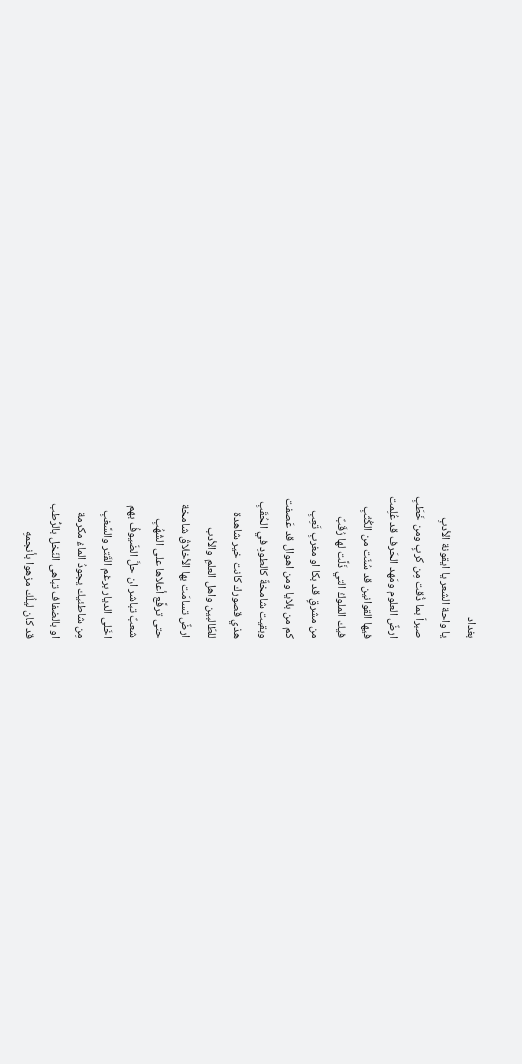بغداد
يا واحة الشعر يا ايقونة الأدبِ
صبراّ بما ذُقت مِن كربٍ ومن خَطَبِ
ارضٌ العلوم ومَهد الحَرف قد عُلِمت
فيها القوانين قد سُنّت من الكُتُبِ
فيك الملوكُ التي ذَلَّت لها رُقَبٌ
من مشرقٍ قد بكا او مغربِ تَعِبِ
كم من بلايا ومن اهوال قد عَصفت
وبقيت شامخةٌ كالطودِ في الحُقَبِ
هذي قصورك كانت خير شاهدة
للطّالبين واهل العلمِ والأدب
ارضٌ تسامَت بها الأخلاقُ شامخة
حتى ترفَّع أعلاها على الشُهُبِ
شعبٌ تباشر ان حلَّ الضّيوفُ بهم
اخَلى الديار برغم القَتر والسَّغبِ
مِن شاطئيك يجودُ الماءُ مكرمة
او بالضفاف تباهى النّخل بالرُّطب
قد كان ليلُك مزهوا بأنجمهِ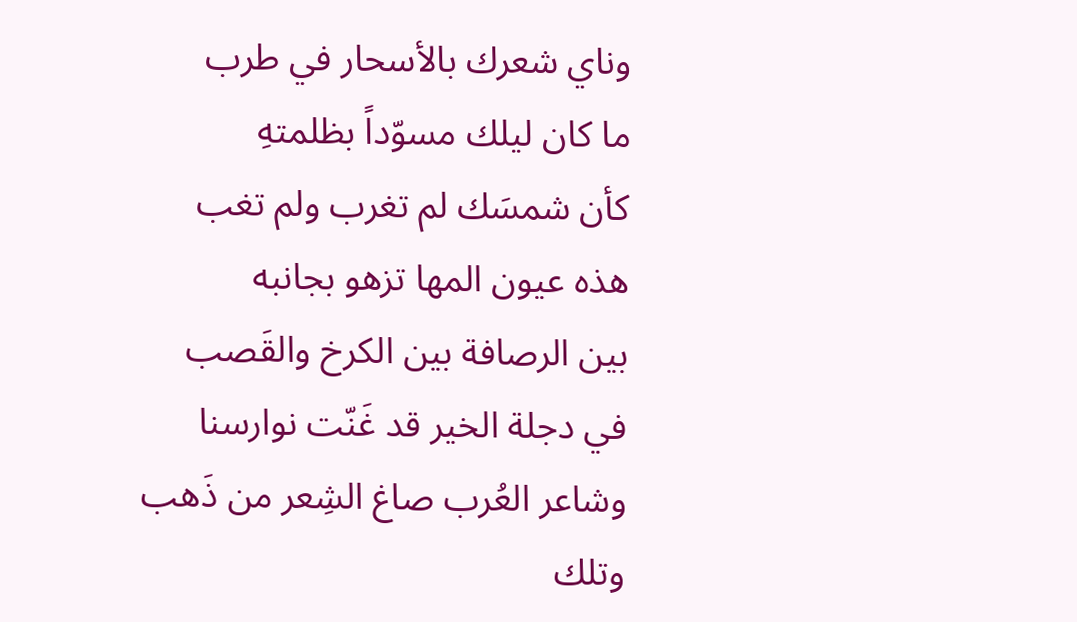وناي شعرك بالأسحار في طرب
ما كان ليلك مسوّداً بظلمتهِ
كأن شمسَك لم تغرب ولم تغب
هذه عيون المها تزهو بجانبه
بين الرصافة بين الكرخ والقَصب
في دجلة الخير قد غَنّت نوارسنا
وشاعر العُرب صاغ الشِعر من ذَهب
وتلك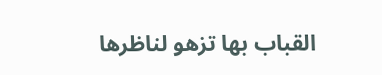القباب بها تزهو لناظرها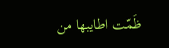ظَمّت اطايبها من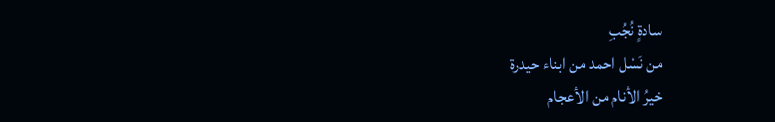سادةٍ نُجُبِ
من نَسْل احمد من ابناء حيدرة
خيرُ الأنام من الأعجام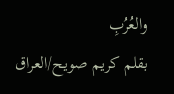والعُرُبِ
بقلم كريم صويح/العراق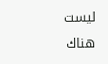ليست هناك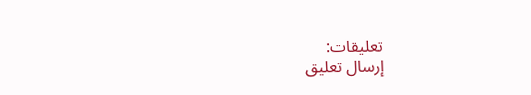تعليقات:
إرسال تعليق